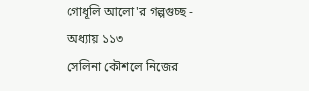গোধূলি আলো'র গল্পগুচ্ছ - অধ্যায় ১১৩
সেলিনা কৌশলে নিজের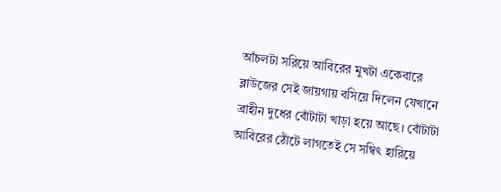আঁচলটা সরিয়ে আবিরের মুখটা একেবারে ব্লাউজের সেই জায়গায় বসিয়ে দিলেন যেখানে ব্রাহীন দুধের বোঁটাটা খাড়া হয়ে আছে। বোঁটাটা আবিরের ঠোঁটে লাগতেই সে সম্বিৎ হারিয়ে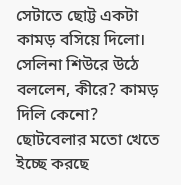সেটাতে ছোট্ট একটা কামড় বসিয়ে দিলো। সেলিনা শিউরে উঠে বললেন, কীরে? কামড় দিলি কেনো? ছোটবেলার মতো খেতে ইচ্ছে করছে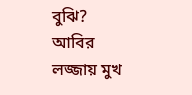বুঝি?
আবির লজ্জায় মুখ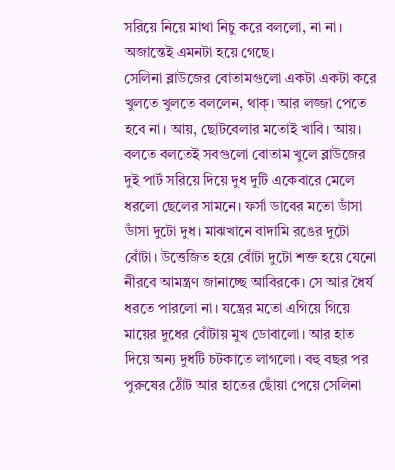সরিয়ে নিয়ে মাথা নিচু করে বললো, না না। অজান্তেই এমনটা হয়ে গেছে।
সেলিনা ব্লাউজের বোতামগুলো একটা একটা করে খুলতে খুলতে বললেন, থাক্। আর লজ্জা পেতে হবে না। আয়, ছোটবেলার মতোই খাবি। আয়।
বলতে বলতেই সবগুলো বোতাম খুলে ব্লাউজের দুই পার্ট সরিয়ে দিয়ে দুধ দুটি একেবারে মেলে ধরলো ছেলের সামনে। ফর্সা ডাবের মতো ডাঁসা ডাঁসা দুটো দুধ। মাঝখানে বাদামি রঙের দুটো বোঁটা। উত্তেজিত হয়ে বোঁটা দুটো শক্ত হয়ে যেনো নীরবে আমন্ত্রণ জানাচ্ছে আবিরকে। সে আর ধৈর্য ধরতে পারলো না। যন্ত্রের মতো এগিয়ে গিয়ে মায়ের দুধের বোঁটায় মুখ ডোবালো। আর হাত দিয়ে অন্য দুধটি চটকাতে লাগলো। বহু বছর পর পুরুষের ঠোঁট আর হাতের ছোঁয়া পেয়ে সেলিনা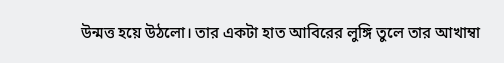উন্মত্ত হয়ে উঠলো। তার একটা হাত আবিরের লুঙ্গি তুলে তার আখাম্বা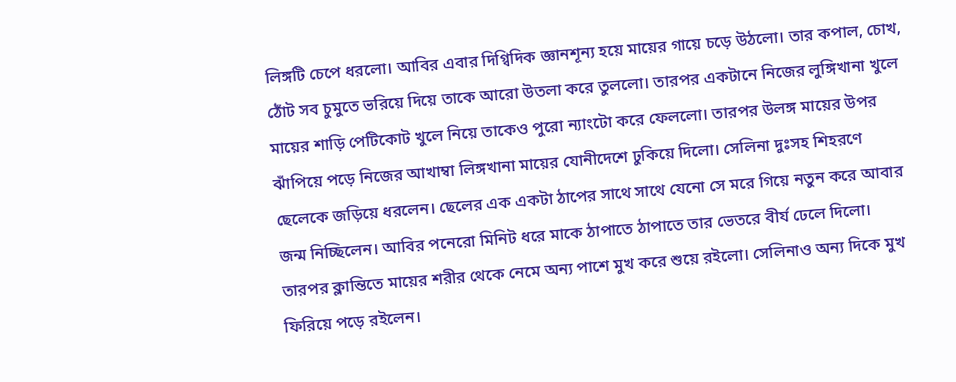লিঙ্গটি চেপে ধরলো। আবির এবার দিগ্বিদিক জ্ঞানশূন্য হয়ে মায়ের গায়ে চড়ে উঠলো। তার কপাল, চোখ, ঠোঁট সব চুমুতে ভরিয়ে দিয়ে তাকে আরো উতলা করে তুললো। তারপর একটানে নিজের লুঙ্গিখানা খুলে মায়ের শাড়ি পেটিকোট খুলে নিয়ে তাকেও পুরো ন্যাংটো করে ফেললো। তারপর উলঙ্গ মায়ের উপর ঝাঁপিয়ে পড়ে নিজের আখাম্বা লিঙ্গখানা মায়ের যোনীদেশে ঢুকিয়ে দিলো। সেলিনা দুঃসহ শিহরণে ছেলেকে জড়িয়ে ধরলেন। ছেলের এক একটা ঠাপের সাথে সাথে যেনো সে মরে গিয়ে নতুন করে আবার জন্ম নিচ্ছিলেন। আবির পনেরো মিনিট ধরে মাকে ঠাপাতে ঠাপাতে তার ভেতরে বীর্য ঢেলে দিলো। তারপর ক্লান্তিতে মায়ের শরীর থেকে নেমে অন্য পাশে মুখ করে শুয়ে রইলো। সেলিনাও অন্য দিকে মুখ ফিরিয়ে পড়ে রইলেন।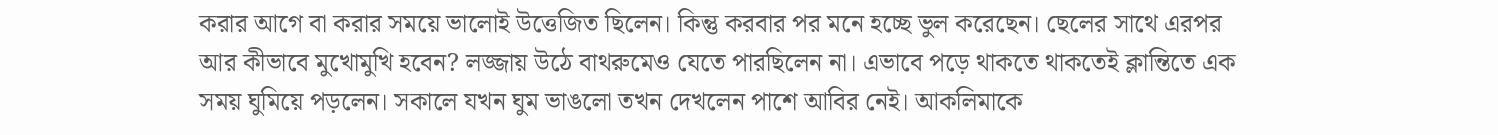করার আগে বা করার সময়ে ভালোই উত্তেজিত ছিলেন। কিন্তু করবার পর মনে হচ্ছে ভুল করেছেন। ছেলের সাথে এরপর আর কীভাবে মুখোমুখি হবেন? লজ্জায় উঠে বাথরুমেও যেতে পারছিলেন না। এভাবে পড়ে থাকতে থাকতেই ক্লান্তিতে এক সময় ঘুমিয়ে পড়লেন। সকালে যখন ঘুম ভাঙলো তখন দেখলেন পাশে আবির নেই। আকলিমাকে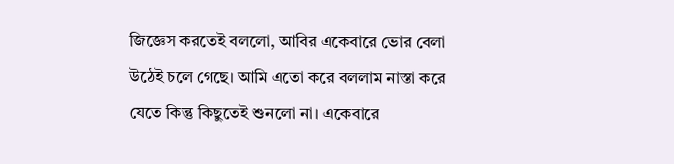জিজ্ঞেস করতেই বললো, আবির একেবারে ভোর বেলা উঠেই চলে গেছে। আমি এতো করে বললাম নাস্তা করে যেতে কিন্তু কিছুতেই শুনলো না। একেবারে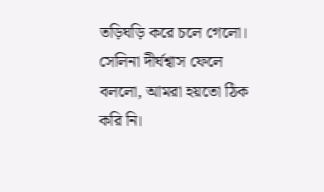তড়িঘড়ি করে চলে গেলো।
সেলিনা দীর্ঘশ্বাস ফেলে বললো, আমরা হয়তো ঠিক করি নি।